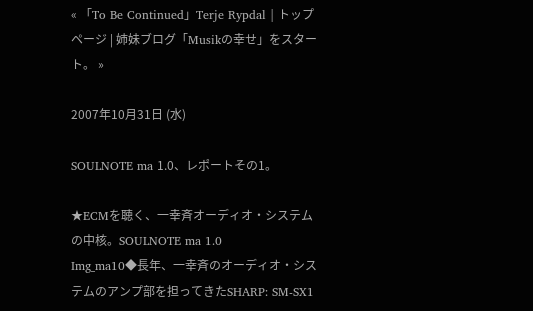« 「To Be Continued」Terje Rypdal | トップページ | 姉妹ブログ「Musikの幸せ」をスタート。 »

2007年10月31日 (水)

SOULNOTE ma 1.0、レポートその1。

★ECMを聴く、一幸斉オーディオ・システムの中核。SOULNOTE ma 1.0
Img_ma10◆長年、一幸斉のオーディオ・システムのアンプ部を担ってきたSHARP: SM-SX1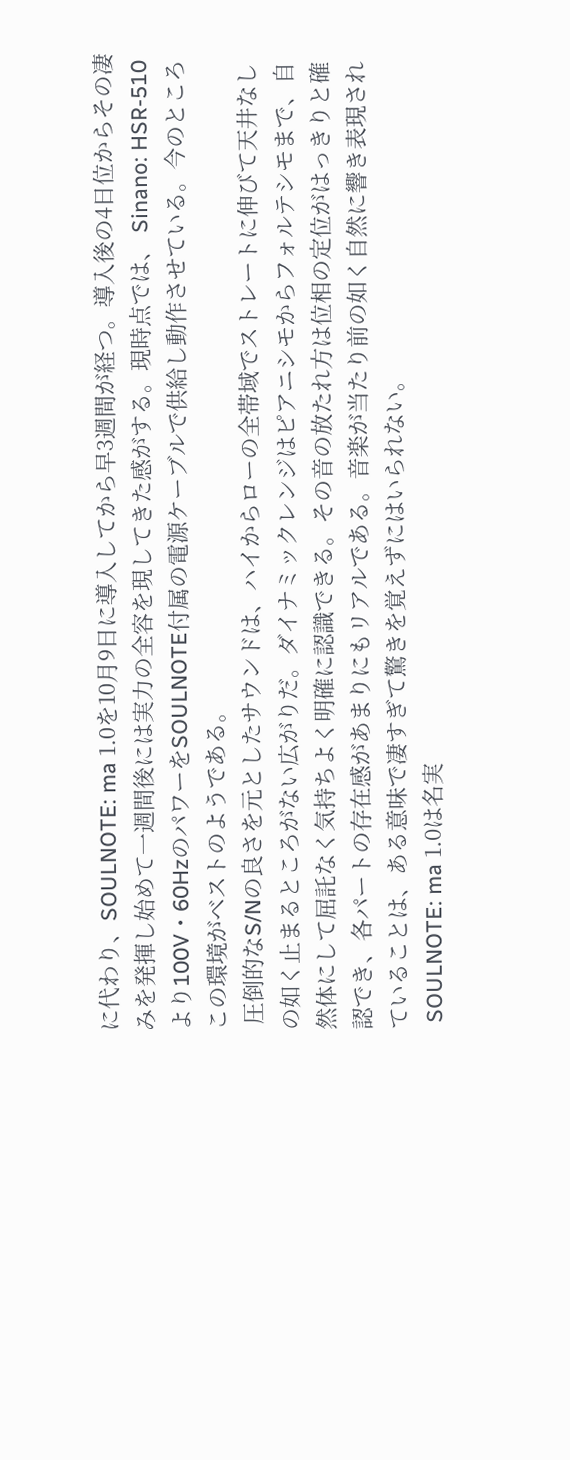に代わり、SOULNOTE: ma 1.0を10月9日に導入してから早3週間が経つ。導入後の4日位からその凄みを発揮し始めて一週間後には実力の全容を現してきた感がする。現時点では、 Sinano: HSR-510より100V・60HzのパワーをSOULNOTE付属の電源ケーブルで供給し動作させている。今のところこの環境がベストのようである。
 圧倒的なS/Nの良さを元としたサウンドは、ハイからローの全帯域でストレートに伸びて天井なしの如く止まるところがない広がりだ。ダイナミックレンジはピアニシモからフォルテシモまで、自然体にして屈託なく気持ちよく明確に認識できる。その音の放たれ方は位相の定位がはっきりと確認でき、各パートの存在感があまりにもリアルである。音楽が当たり前の如く自然に響き表現されていることは、ある意味で凄すぎて驚きを覚えずにはいられない。
 SOULNOTE: ma 1.0は名実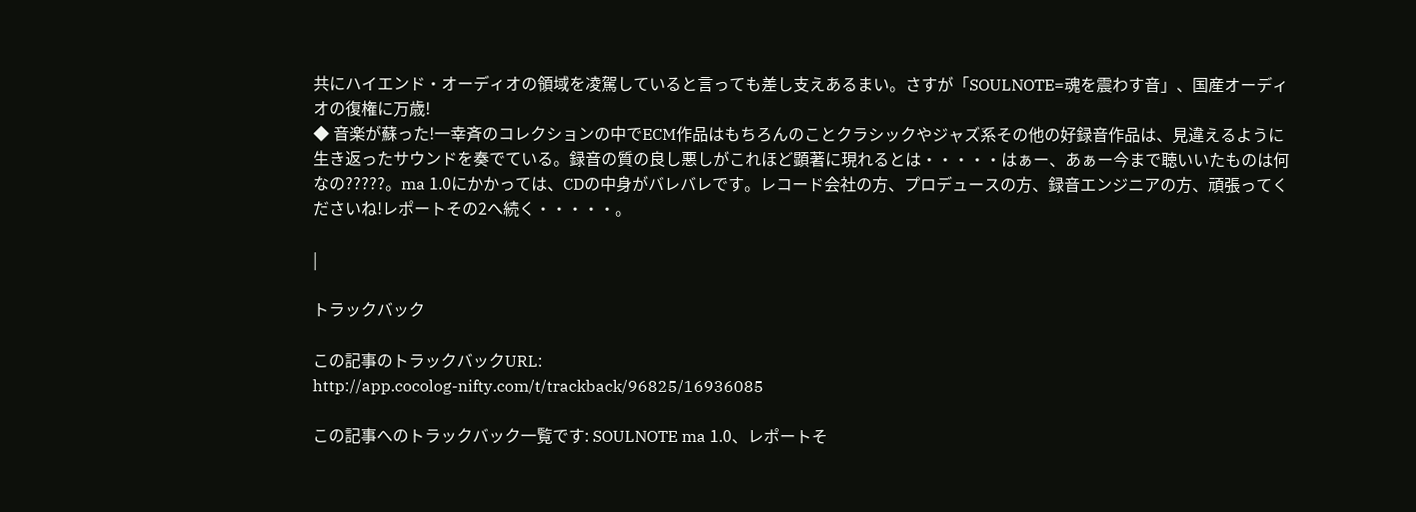共にハイエンド・オーディオの領域を凌駕していると言っても差し支えあるまい。さすが「SOULNOTE=魂を震わす音」、国産オーディオの復権に万歳!
◆ 音楽が蘇った!一幸斉のコレクションの中でECM作品はもちろんのことクラシックやジャズ系その他の好録音作品は、見違えるように生き返ったサウンドを奏でている。録音の質の良し悪しがこれほど顕著に現れるとは・・・・・はぁー、あぁー今まで聴いいたものは何なの?????。ma 1.0にかかっては、CDの中身がバレバレです。レコード会社の方、プロデュースの方、録音エンジニアの方、頑張ってくださいね!レポートその2へ続く・・・・・。

|

トラックバック

この記事のトラックバックURL:
http://app.cocolog-nifty.com/t/trackback/96825/16936085

この記事へのトラックバック一覧です: SOULNOTE ma 1.0、レポートそ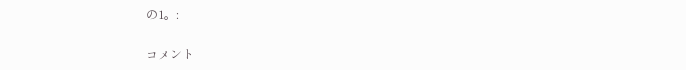の1。:

コメント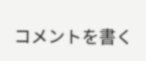コメントを書く